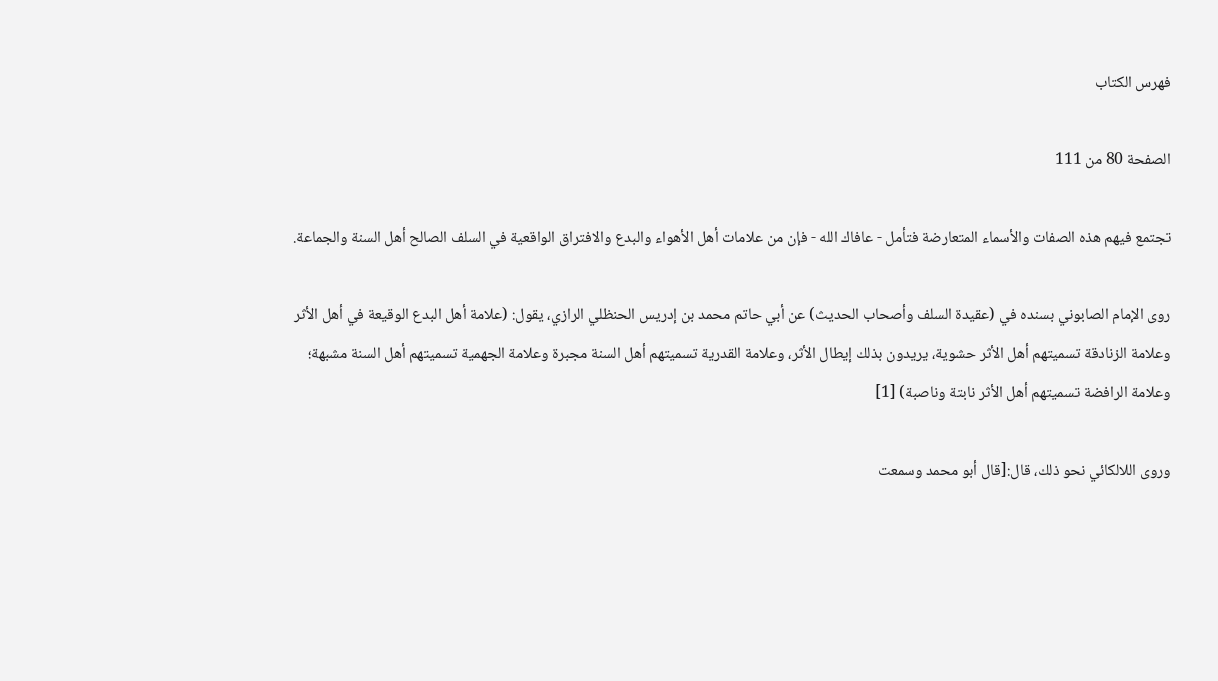فهرس الكتاب

الصفحة 80 من 111

تجتمع فيهم هذه الصفات والأسماء المتعارضة فتأمل - عافاك الله - فإن من علامات أهل الأهواء والبدع والافتراق الواقعية في السلف الصالح أهل السنة والجماعة.

روى الإمام الصابوني بسنده في (عقيدة السلف وأصحاب الحديث) عن أبي حاتم محمد بن إدريس الحنظلي الرازي، يقول: (علامة أهل البدع الوقيعة في أهل الأثر وعلامة الزنادقة تسميتهم أهل الأثر حشوية، يريدون بذلك إيطال الأثر، وعلامة القدرية تسميتهم أهل السنة مجبرة وعلامة الجهمية تسميتهم أهل السنة مشبهة؛ وعلامة الرافضة تسميتهم أهل الأثر نابتة وناصبة) [1]

وروى اللالكائي نحو ذلك، قال:[قال أبو محمد وسمعت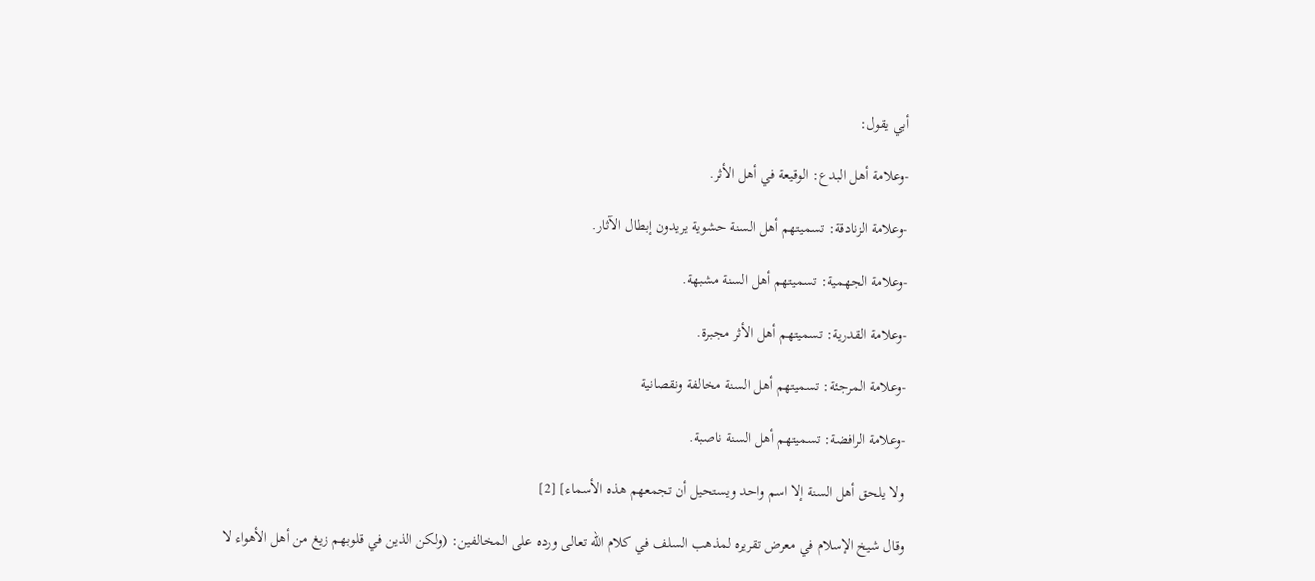أبي يقول:

-وعلامة أهل البدع: الوقيعة في أهل الأثر.

-وعلامة الزنادقة: تسميتهم أهل السنة حشوية يريدون إبطال الآثار.

-وعلامة الجهمية: تسميتهم أهل السنة مشبهة.

-وعلامة القدرية: تسميتهم أهل الأثر مجبرة.

-وعلامة المرجئة: تسميتهم أهل السنة مخالفة ونقصانية

-وعلامة الرافضة: تسميتهم أهل السنة ناصبة.

ولا يلحق أهل السنة إلا اسم واحد ويستحيل أن تجمعهم هذه الأسماء] [2]

وقال شيخ الإسلام في معرض تقريره لمذهب السلف في كلام الله تعالى ورده على المخالفين: (ولكن الذين في قلوبهم زيغ من أهل الأهواء لا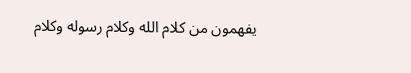يفهمون من كلام الله وكلام رسوله وكلام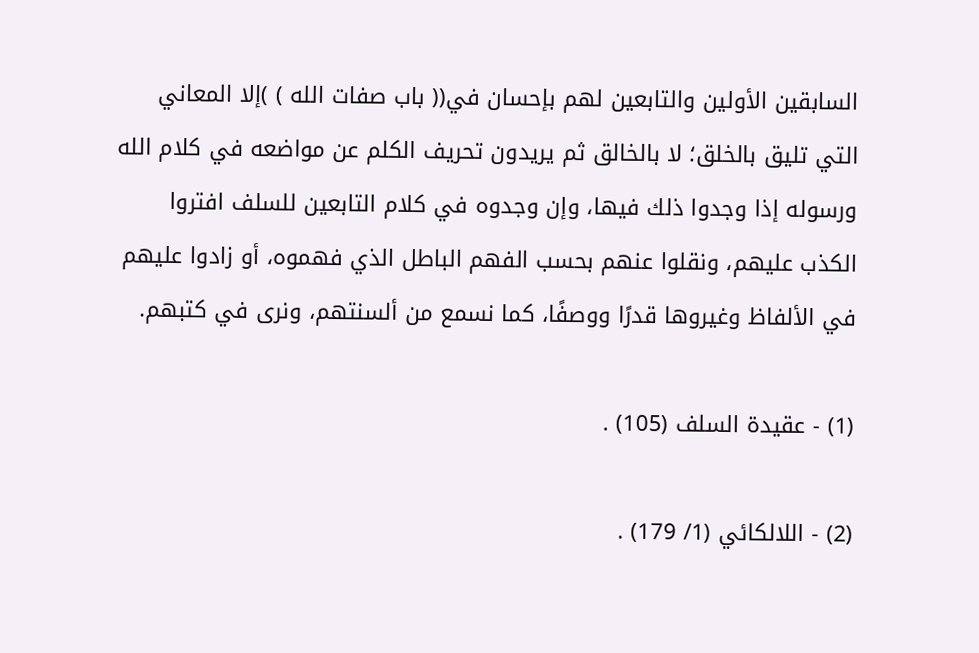السابقين الأولين والتابعين لهم بإحسان في(( باب صفات الله ) )إلا المعاني التي تليق بالخلق؛ لا بالخالق ثم يريدون تحريف الكلم عن مواضعه في كلام الله ورسوله إذا وجدوا ذلك فيها، وإن وجدوه في كلام التابعين للسلف افتروا الكذب عليهم، ونقلوا عنهم بحسب الفهم الباطل الذي فهموه، أو زادوا عليهم في الألفاظ وغيروها قدرًا ووصفًا، كما نسمع من ألسنتهم، ونرى في كتبهم.

(1) - عقيدة السلف (105) .

(2) - اللالكائي (1/ 179) .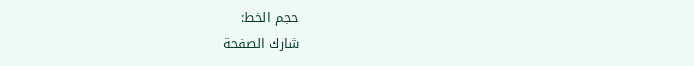حجم الخط:
شارك الصفحة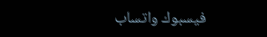فيسبوك واتساب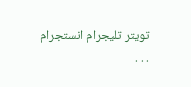تويتر تليجرام انستجرام
. . .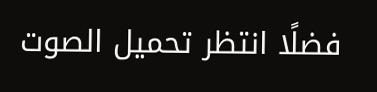فضلًا انتظر تحميل الصوت